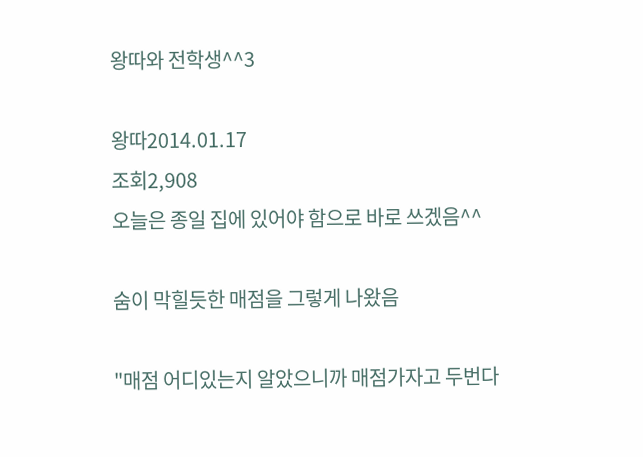왕따와 전학생^^3

왕따2014.01.17
조회2,908
오늘은 종일 집에 있어야 함으로 바로 쓰겠음^^

숨이 막힐듯한 매점을 그렇게 나왔음

"매점 어디있는지 알았으니까 매점가자고 두번다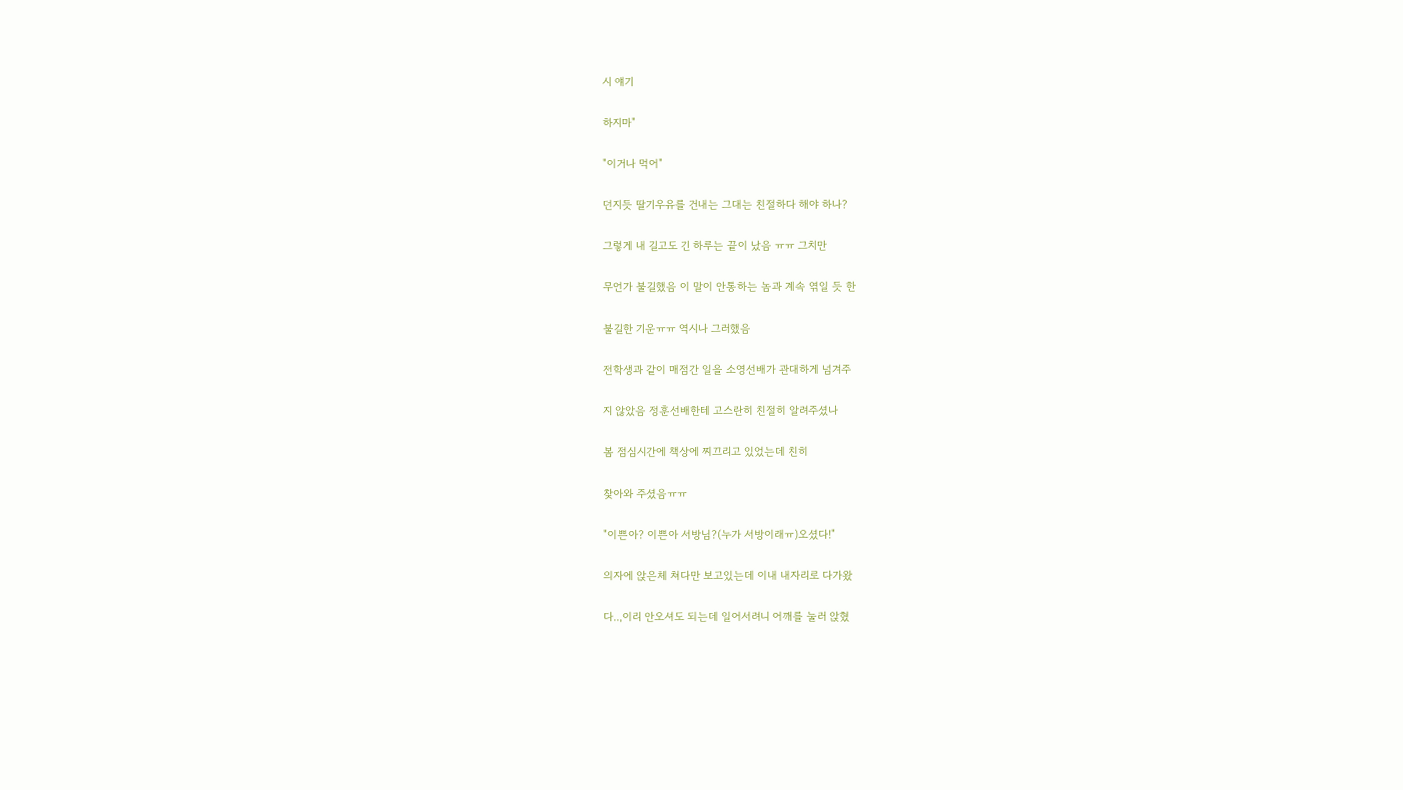시 얘기

하지마"

"이거나 먹어"

던지듯 딸기우유를 건내는 그대는 친절하다 해야 하나?

그렇게 내 길고도 긴 하루는 끝이 났음 ㅠㅠ 그치만

무언가 불길했음 이 말이 안통하는 놈과 계속 엮일 듯 한

불길한 기운ㅠㅠ 역시나 그러했음

전학생과 같이 매점간 일을 소영선배가 관대하게 넘겨주

지 않았음 정훈선배한테 고스란히 친절히 알려주셨나

봄 점심시간에 책상에 찌끄리고 있었는데 친히

찾아와 주셨음ㅠㅠ

"이쁜아? 이쁜아 서방님?(누가 서방이래ㅠ)오셨다!"

의자에 앉은체 쳐다만 보고있는데 이내 내자리로 다가왔

다..,이리 안오셔도 되는데 일어서려니 어깨를 눌러 앉혔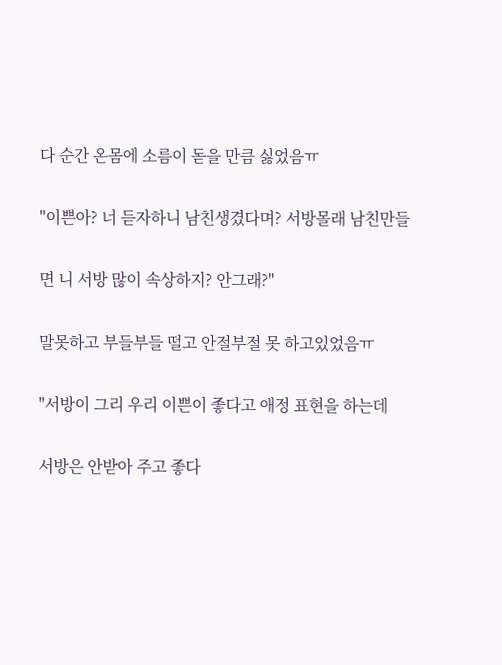다 순간 온몸에 소름이 돋을 만큼 싫었음ㅠ

"이쁜아? 너 듣자하니 남친생겼다며? 서방몰래 남친만들

면 니 서방 많이 속상하지? 안그래?"

말못하고 부들부들 떨고 안절부절 못 하고있었음ㅠ

"서방이 그리 우리 이쁜이 좋다고 애정 표현을 하는데

서방은 안받아 주고 좋다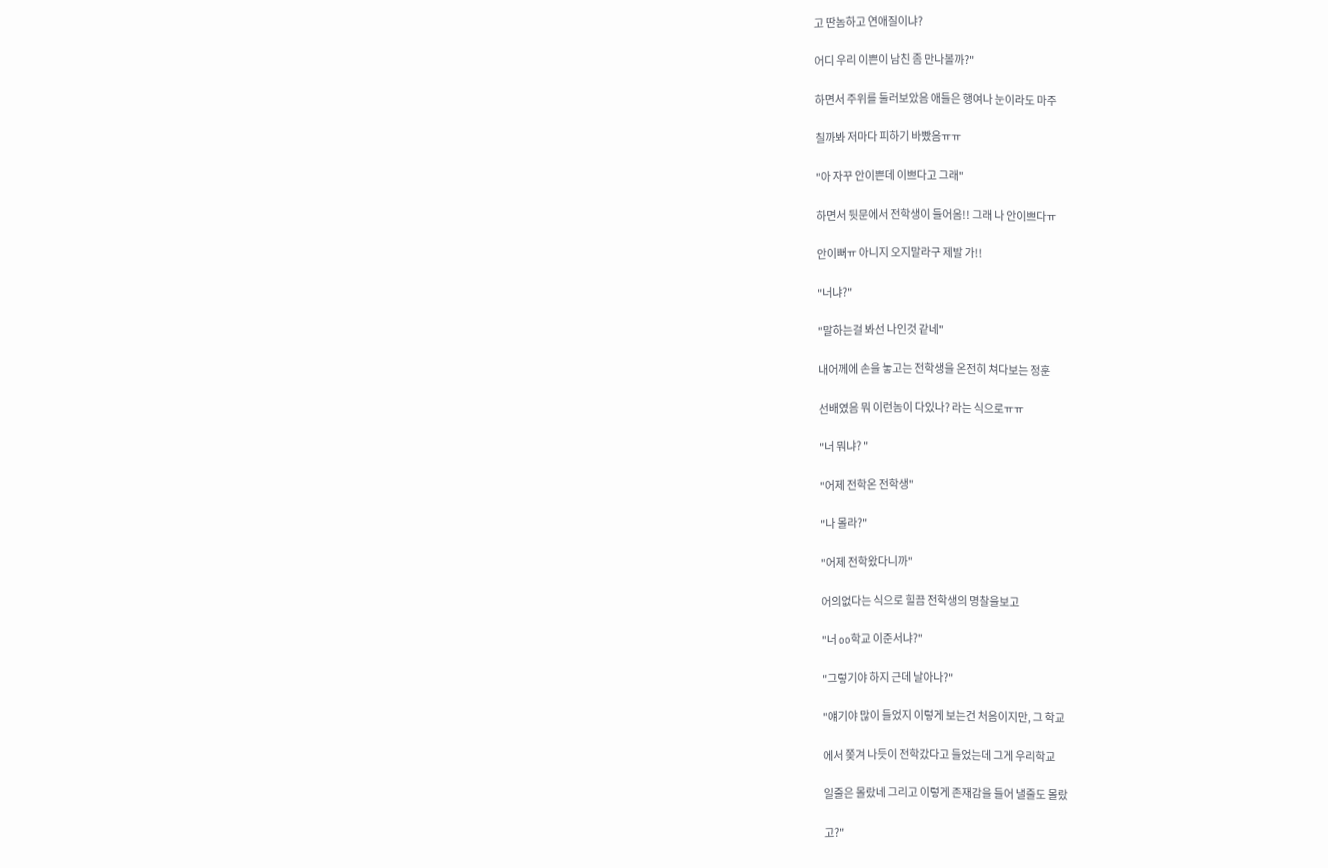고 딴놈하고 연애질이냐?

어디 우리 이쁜이 남친 좀 만나볼까?"

하면서 주위를 둘러보았음 애들은 행여나 눈이라도 마주

칠까봐 저마다 피하기 바빴음ㅠㅠ

"아 자꾸 안이쁜데 이쁘다고 그래"

하면서 뒷문에서 전학생이 들어옴!! 그래 나 안이쁘다ㅠ

안이뻐ㅠ 아니지 오지말라구 제발 가!!

"너냐?"

"말하는걸 봐선 나인것 같네"

내어께에 손을 놓고는 전학생을 온전히 쳐다보는 정훈

선배였음 뭐 이런놈이 다있나? 라는 식으로ㅠㅠ

"너 뭐냐? "

"어제 전학온 전학생"

"나 몰라?"

"어제 전학왔다니까"

어의없다는 식으로 힐끔 전학생의 명찰을보고

"너 oo학교 이준서냐?"

"그렇기야 하지 근데 날아나?"

"얘기야 많이 들었지 이렇게 보는건 처음이지만, 그 학교

에서 쫒겨 나듯이 전학갔다고 들었는데 그게 우리학교

일줄은 몰랐네 그리고 이렇게 존재감을 들어 낼줄도 몰랐

고?"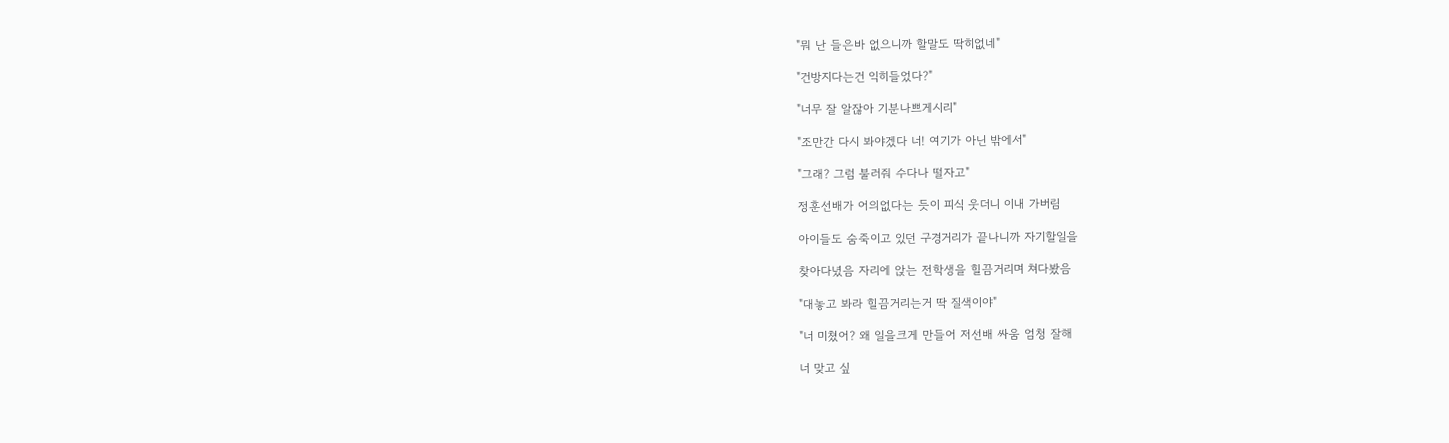"뭐 난 들은바 없으니까 할말도 딱히없네"

"건방지다는건 익히들었다?"

"너무 잘 알잖아 기분나쁘게시리"

"조만간 다시 봐야겠다 너! 여기가 아닌 밖에서"

"그래? 그럼 불러줘 수다나 떨자고"

정훈선배가 어의없다는 듯이 피식 웃더니 이내 가버림

아이들도 숨죽이고 있던 구경거리가 끝나니까 자기할일을

찾아다녔음 자리에 앉는 전학생을 힐끔거리며 쳐다봤음

"대놓고 봐라 힐끔거리는거 딱 질색이야"

"너 미쳤어? 왜 일을크게 만들어 저선배 싸움 엄청 잘해

너 맞고 싶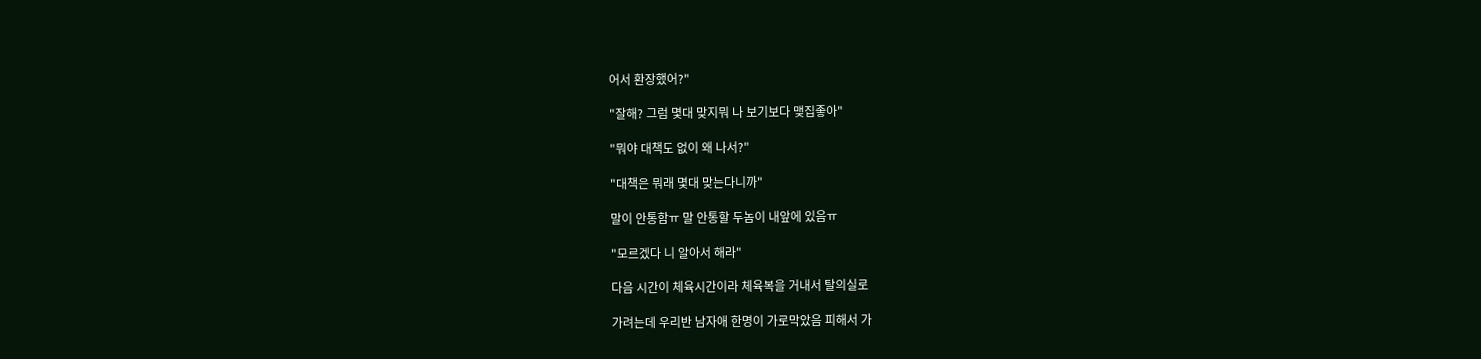어서 환장했어?"

"잘해? 그럼 몇대 맞지뭐 나 보기보다 맺집좋아"

"뭐야 대책도 없이 왜 나서?"

"대책은 뭐래 몇대 맞는다니까"

말이 안통함ㅠ 말 안통할 두놈이 내앞에 있음ㅠ

"모르겠다 니 알아서 해라"

다음 시간이 체육시간이라 체육복을 거내서 탈의실로

가려는데 우리반 남자애 한명이 가로막았음 피해서 가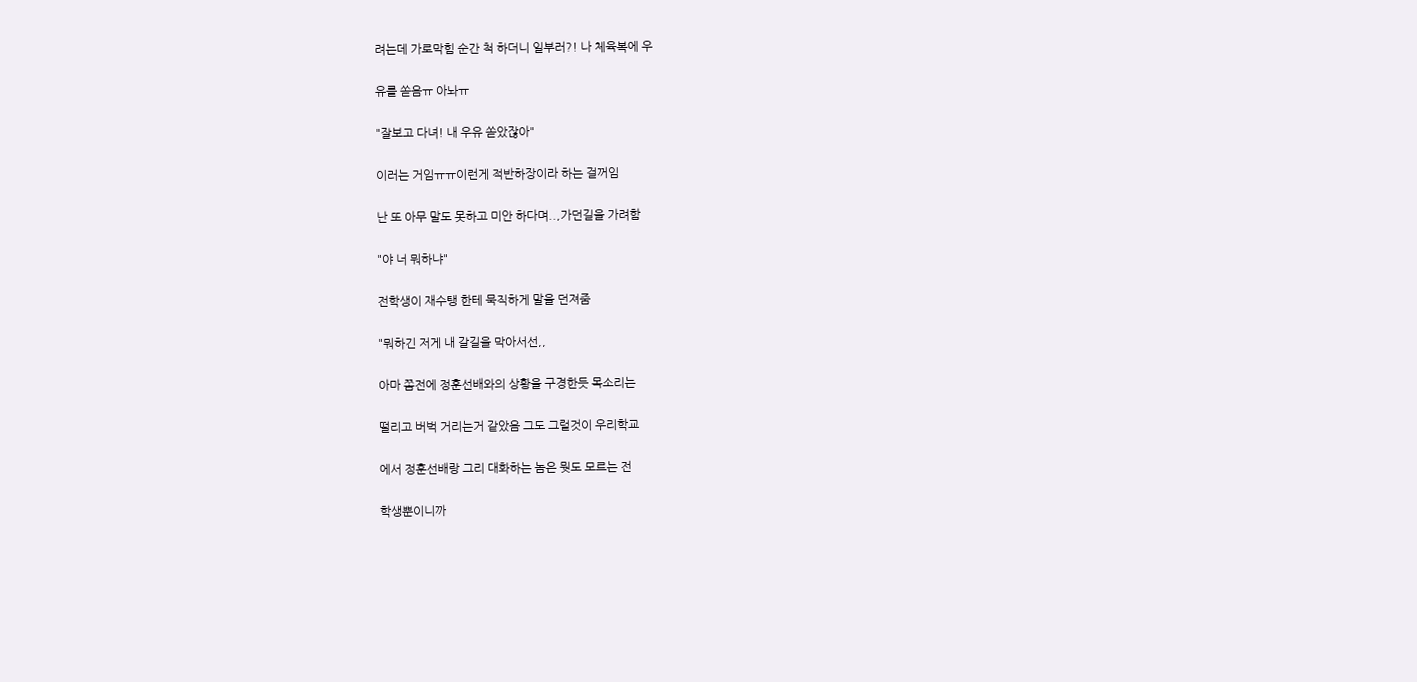려는데 가로막힘 순간 척 하더니 일부러?! 나 체육복에 우

유를 쏟음ㅠ 아놔ㅠ

"잘보고 다녀! 내 우유 쏟았잖아"

이러는 거임ㅠㅠ이런게 적반하장이라 하는 걸꺼임

난 또 아무 말도 못하고 미안 하다며..,가던길을 가려함

"야 너 뭐하냐"

전학생이 재수탱 한테 묵직하게 말을 던져줌

"뭐하긴 저게 내 갈길을 막아서선,,

아마 쫌전에 정훈선배와의 상황을 구경한듯 목소리는

떨리고 버벅 거리는거 같았음 그도 그럴것이 우리학교

에서 정훈선배랑 그리 대화하는 놈은 뭣도 모르는 전

학생뿐이니까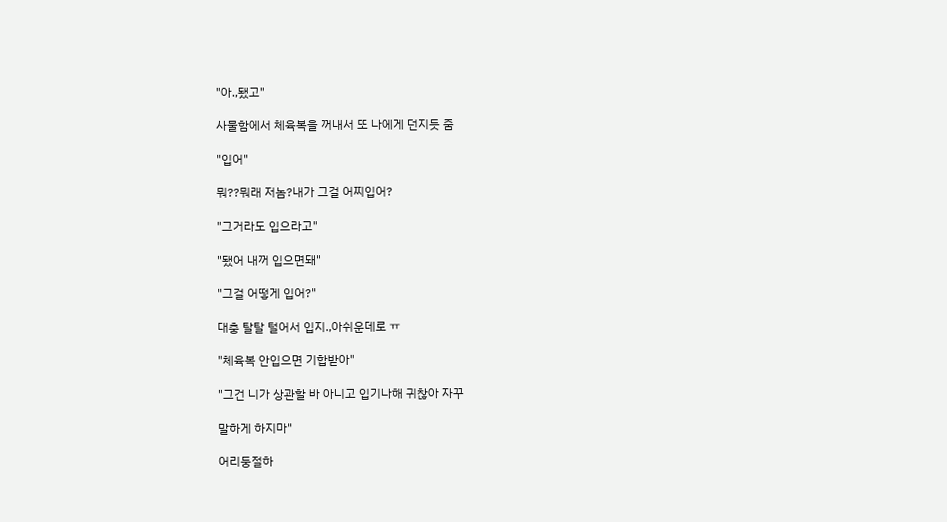"아.,됐고"

사물함에서 체육복을 꺼내서 또 나에게 던지듯 줌

"입어"

뭐??뭐래 저놈?내가 그걸 어찌입어?

"그거라도 입으라고"

"됐어 내꺼 입으면돼"

"그걸 어떻게 입어?"

대충 탈탈 털어서 입지.,아쉬운데로 ㅠ

"체육복 안입으면 기합받아"

"그건 니가 상관할 바 아니고 입기나해 귀찮아 자꾸

말하게 하지마"

어리둥절하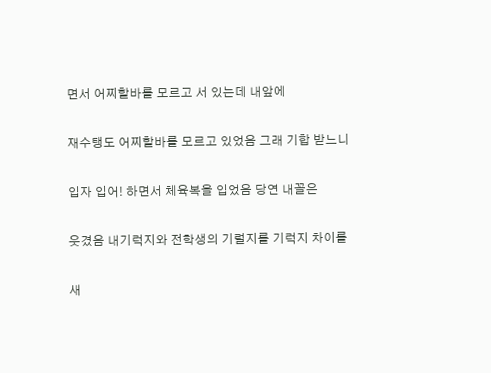면서 어찌할바를 모르고 서 있는데 내앞에

재수탱도 어찌할바를 모르고 있었음 그래 기합 받느니

입자 입어! 하면서 체육복을 입었음 당연 내꼴은

웃겼음 내기럭지와 전학생의 기럴지를 기럭지 차이를

새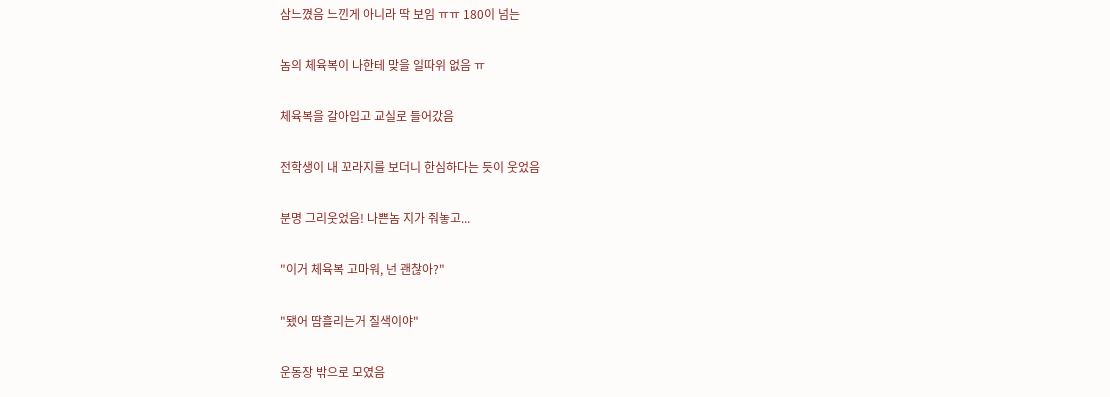삼느꼈음 느낀게 아니라 딱 보임 ㅠㅠ 180이 넘는

놈의 체육복이 나한테 맞을 일따위 없음 ㅠ

체육복을 갈아입고 교실로 들어갔음

전학생이 내 꼬라지를 보더니 한심하다는 듯이 웃었음

분명 그리웃었음! 나쁜놈 지가 줘놓고...

"이거 체육복 고마워, 넌 괜찮아?"

"됐어 땀흘리는거 질색이야"

운동장 밖으로 모였음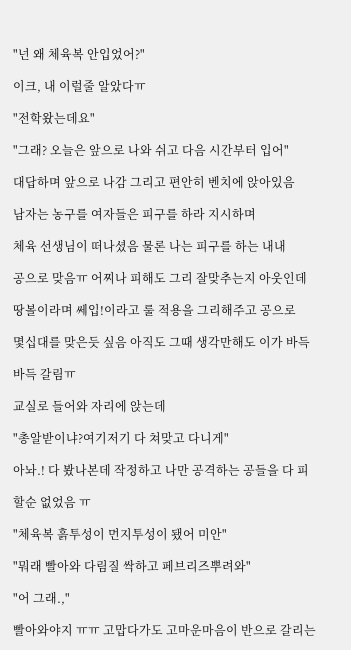"넌 왜 체육복 안입었어?"

이크, 내 이럴줄 알았다ㅠ

"전학왔는데요"

"그래? 오늘은 앞으로 나와 쉬고 다음 시간부터 입어"

대답하며 앞으로 나감 그리고 편안히 벤치에 앉아있음

남자는 농구를 여자들은 피구를 하라 지시하며

체육 선생님이 떠나셨음 물론 나는 피구를 하는 내내

공으로 맞음ㅠ 어찌나 피해도 그리 잘맞추는지 아웃인데

땅볼이라며 쎄입!이라고 룰 적용을 그리해주고 공으로

몇십대를 맞은듯 싶음 아직도 그때 생각만해도 이가 바득

바득 갈림ㅠ

교실로 들어와 자리에 앉는데

"총알받이냐?여기저기 다 쳐맞고 다니게"

아놔.! 다 봤나본데 작정하고 나만 공격하는 공들을 다 피

할순 없었음 ㅠ

"체육복 흙투성이 먼지투성이 됐어 미안"

"뭐래 빨아와 다림질 싹하고 페브리즈뿌려와"

"어 그래.,"

빨아와야지 ㅠㅠ 고맙다가도 고마운마음이 반으로 갈리는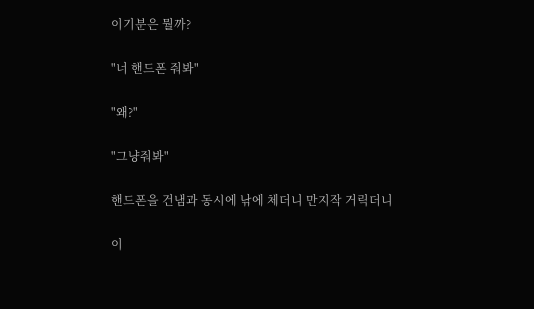이기분은 뭘까?

"너 핸드폰 줘봐"

"왜?"

"그냥줘봐"

핸드폰을 건냄과 동시에 낚에 체더니 만지작 거릭더니

이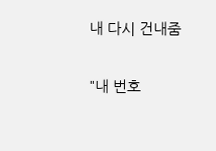내 다시 건내줌

"내 번호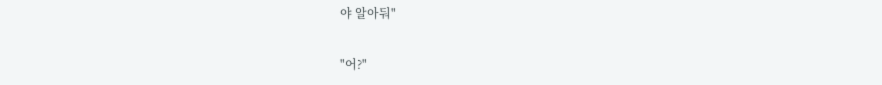야 알아둬"

"어?"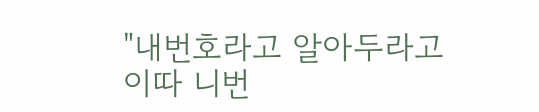"내번호라고 알아두라고 이따 니번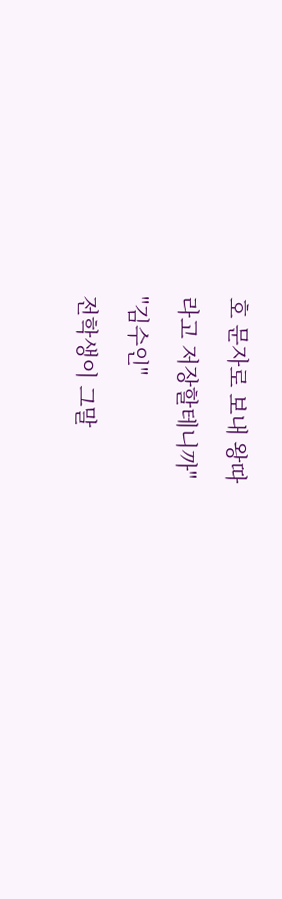호 문자로 보내 왕따

라고 저장할테니까"

"김수인"

전학생이 그말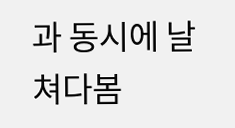과 동시에 날 쳐다봄